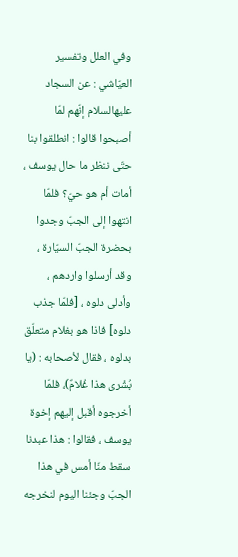وفي العلل وتفسير العيّاشي : عن السجاد عليهالسلام إنّهم لمّا أصبحوا قالوا : انطلقوا بنا حتّى ننظر ما حال يوسف ، أمات أم هو حيّ؟ فلمّا انتهوا إلى الجبّ وجدوا بحضرة الجبّ السيّارة ، وقد أرسلوا واردهم ، وأدلى دلوه ، [فلمّا جذب دلوه] فاذا هو بغلام متعلّق بدلوه ، فقال لأصحابه : (يا بُشْرى هذا غُلامٌ)، فلمّا أخرجوه أقبل إليهم إخوة يوسف ، فقالوا : هذا عبدنا سقط منّا أمس في هذا الجبّ وجئنا اليوم لنخرجه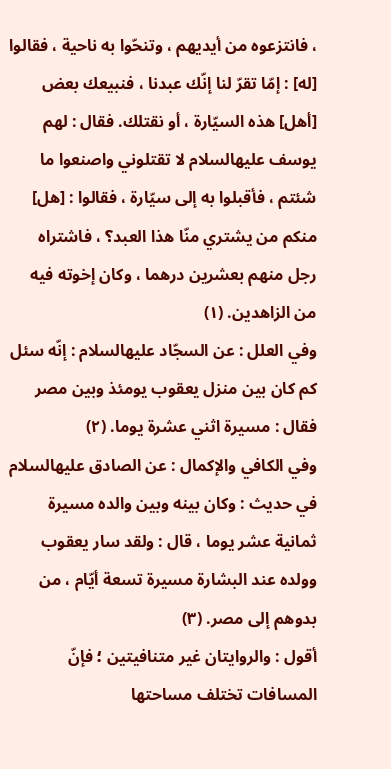، فانتزعوه من أيديهم ، وتنحّوا به ناحية ، فقالوا [له] : إمّا تقرّ لنا إنّك عبدنا ، فنبيعك بعض [أهل] هذه السيّارة ، أو نقتلك. فقال : لهم يوسف عليهالسلام لا تقتلوني واصنعوا ما شئتم ، فأقبلوا به إلى سيّارة ، فقالوا : [هل] منكم من يشتري منّا هذا العبد؟ ، فاشتراه رجل منهم بعشرين درهما ، وكان إخوته فيه من الزاهدين. (١)
وفي العلل : عن السجّاد عليهالسلام : إنّه سئل كم كان بين منزل يعقوب يومئذ وبين مصر فقال : مسيرة اثني عشرة يوما. (٢)
وفي الكافي والإكمال : عن الصادق عليهالسلام في حديث : وكان بينه وبين والده مسيرة ثمانية عشر يوما ، قال : ولقد سار يعقوب وولده عند البشارة مسيرة تسعة أيّام ، من بدوهم إلى مصر. (٣)
أقول : والروايتان غير متنافيتين ؛ فإنّ المسافات تختلف مساحتها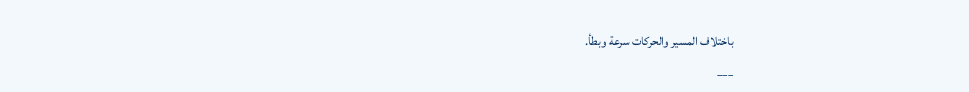باختلاف المسير والحركات سرعة وبطأ.
___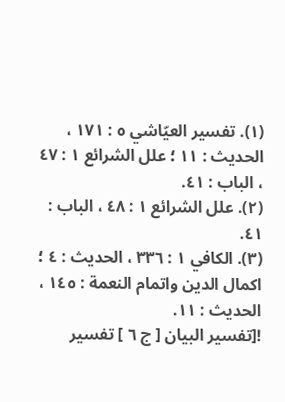(١). تفسير العيّاشي ٥ : ١٧١ ، الحديث : ١١ ؛ علل الشرائع ١ : ٤٧ ، الباب : ٤١.
(٢). علل الشرائع ١ : ٤٨ ، الباب : ٤١.
(٣). الكافي ١ : ٣٣٦ ، الحديث : ٤ ؛ اكمال الدين واتمام النعمة : ١٤٥ ، الحديث : ١١.
![تفسير البيان [ ج ٦ ] تفسير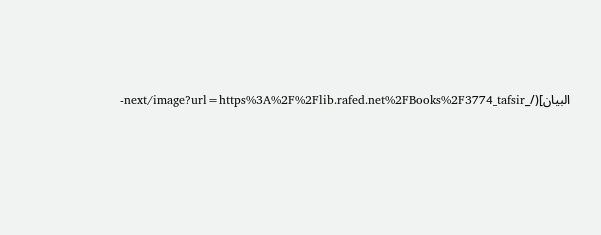البيان](/_next/image?url=https%3A%2F%2Flib.rafed.net%2FBooks%2F3774_tafsir-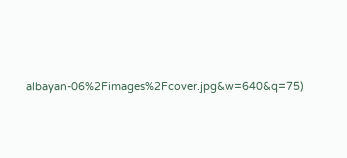albayan-06%2Fimages%2Fcover.jpg&w=640&q=75)